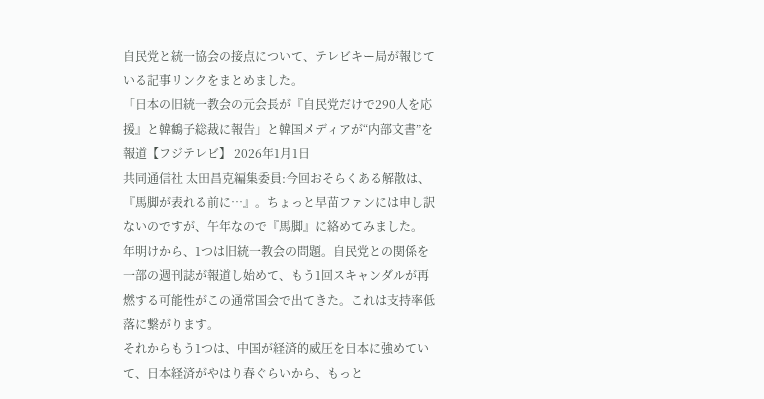自民党と統一協会の接点について、テレビキー局が報じている記事リンクをまとめました。
「日本の旧統一教会の元会長が『自民党だけで290人を応援』と韓鶴子総裁に報告」と韓国メディアが“内部文書”を報道【フジテレビ】 2026年1月1日
共同通信社 太田昌克編集委員:今回おそらくある解散は、『馬脚が表れる前に…』。ちょっと早苗ファンには申し訳ないのですが、午年なので『馬脚』に絡めてみました。
年明けから、1つは旧統一教会の問題。自民党との関係を一部の週刊誌が報道し始めて、もう1回スキャンダルが再燃する可能性がこの通常国会で出てきた。これは支持率低落に繋がります。
それからもう1つは、中国が経済的威圧を日本に強めていて、日本経済がやはり春ぐらいから、もっと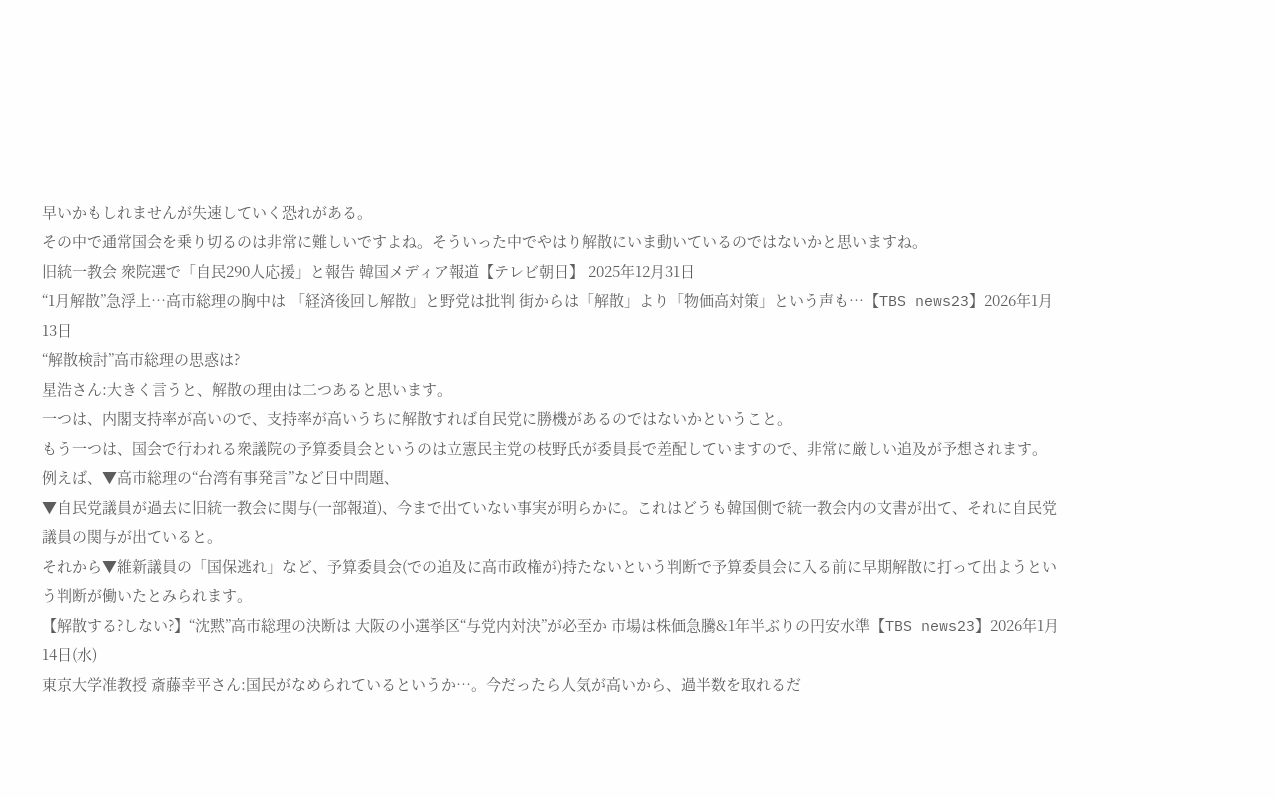早いかもしれませんが失速していく恐れがある。
その中で通常国会を乗り切るのは非常に難しいですよね。そういった中でやはり解散にいま動いているのではないかと思いますね。
旧統一教会 衆院選で「自民290人応援」と報告 韓国メディア報道【テレビ朝日】 2025年12月31日
“1月解散”急浮上…高市総理の胸中は 「経済後回し解散」と野党は批判 街からは「解散」より「物価高対策」という声も…【TBS news23】2026年1月13日
“解散検討”高市総理の思惑は?
星浩さん:大きく言うと、解散の理由は二つあると思います。
一つは、内閣支持率が高いので、支持率が高いうちに解散すれば自民党に勝機があるのではないかということ。
もう一つは、国会で行われる衆議院の予算委員会というのは立憲民主党の枝野氏が委員長で差配していますので、非常に厳しい追及が予想されます。
例えば、▼高市総理の“台湾有事発言”など日中問題、
▼自民党議員が過去に旧統一教会に関与(一部報道)、今まで出ていない事実が明らかに。これはどうも韓国側で統一教会内の文書が出て、それに自民党議員の関与が出ていると。
それから▼維新議員の「国保逃れ」など、予算委員会(での追及に高市政権が)持たないという判断で予算委員会に入る前に早期解散に打って出ようという判断が働いたとみられます。
【解散する?しない?】“沈黙”高市総理の決断は 大阪の小選挙区“与党内対決”が必至か 市場は株価急騰&1年半ぶりの円安水準【TBS news23】2026年1月14日(水)
東京大学准教授 斎藤幸平さん:国民がなめられているというか…。今だったら人気が高いから、過半数を取れるだ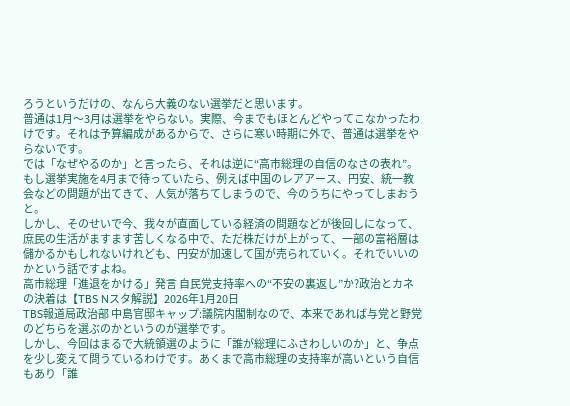ろうというだけの、なんら大義のない選挙だと思います。
普通は1月〜3月は選挙をやらない。実際、今までもほとんどやってこなかったわけです。それは予算編成があるからで、さらに寒い時期に外で、普通は選挙をやらないです。
では「なぜやるのか」と言ったら、それは逆に“高市総理の自信のなさの表れ”。もし選挙実施を4月まで待っていたら、例えば中国のレアアース、円安、統一教会などの問題が出てきて、人気が落ちてしまうので、今のうちにやってしまおうと。
しかし、そのせいで今、我々が直面している経済の問題などが後回しになって、庶民の生活がますます苦しくなる中で、ただ株だけが上がって、一部の富裕層は儲かるかもしれないけれども、円安が加速して国が売られていく。それでいいのかという話ですよね。
高市総理「進退をかける」発言 自民党支持率への“不安の裏返し”か?政治とカネの決着は【TBS Nスタ解説】2026年1月20日
TBS報道局政治部 中島官邸キャップ:議院内閣制なので、本来であれば与党と野党のどちらを選ぶのかというのが選挙です。
しかし、今回はまるで大統領選のように「誰が総理にふさわしいのか」と、争点を少し変えて問うているわけです。あくまで高市総理の支持率が高いという自信もあり「誰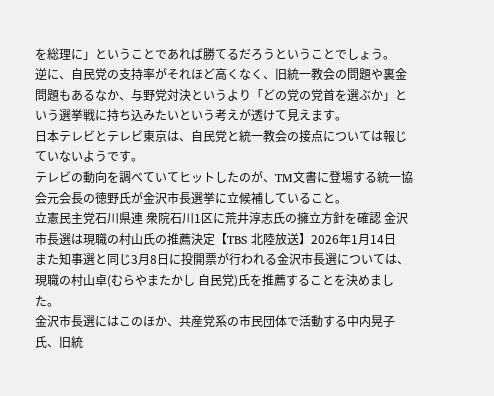を総理に」ということであれば勝てるだろうということでしょう。
逆に、自民党の支持率がそれほど高くなく、旧統一教会の問題や裏金問題もあるなか、与野党対決というより「どの党の党首を選ぶか」という選挙戦に持ち込みたいという考えが透けて見えます。
日本テレビとテレビ東京は、自民党と統一教会の接点については報じていないようです。
テレビの動向を調べていてヒットしたのが、TM文書に登場する統一協会元会長の徳野氏が金沢市長選挙に立候補していること。
立憲民主党石川県連 衆院石川1区に荒井淳志氏の擁立方針を確認 金沢市長選は現職の村山氏の推薦決定【TBS 北陸放送】2026年1月14日
また知事選と同じ3月8日に投開票が行われる金沢市長選については、現職の村山卓(むらやまたかし 自民党)氏を推薦することを決めました。
金沢市長選にはこのほか、共産党系の市民団体で活動する中内晃子氏、旧統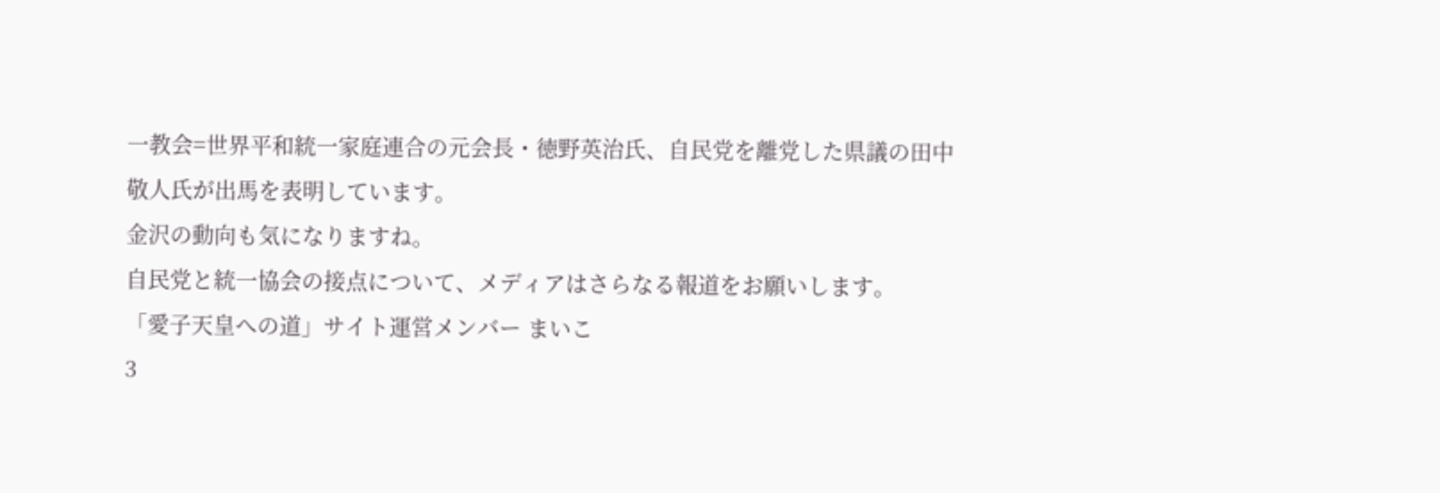一教会=世界平和統一家庭連合の元会長・徳野英治氏、自民党を離党した県議の田中敬人氏が出馬を表明しています。
金沢の動向も気になりますね。
自民党と統一協会の接点について、メディアはさらなる報道をお願いします。
「愛子天皇への道」サイト運営メンバー まいこ
3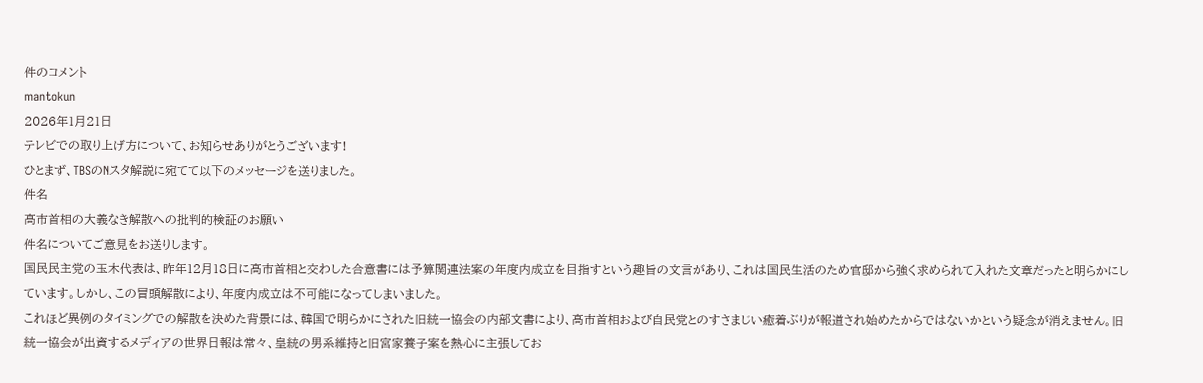件のコメント
mantokun
2026年1月21日
テレビでの取り上げ方について、お知らせありがとうございます!
ひとまず、TBSのNスタ解説に宛てて以下のメッセージを送りました。
件名
高市首相の大義なき解散への批判的検証のお願い
件名についてご意見をお送りします。
国民民主党の玉木代表は、昨年12月18日に高市首相と交わした合意書には予算関連法案の年度内成立を目指すという趣旨の文言があり、これは国民生活のため官邸から強く求められて入れた文章だったと明らかにしています。しかし、この冒頭解散により、年度内成立は不可能になってしまいました。
これほど異例のタイミングでの解散を決めた背景には、韓国で明らかにされた旧統一協会の内部文書により、高市首相および自民党とのすさまじい癒着ぶりが報道され始めたからではないかという疑念が消えません。旧統一協会が出資するメディアの世界日報は常々、皇統の男系維持と旧宮家養子案を熱心に主張してお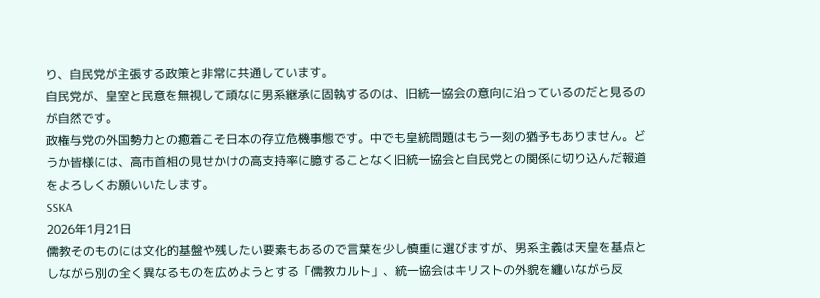り、自民党が主張する政策と非常に共通しています。
自民党が、皇室と民意を無視して頑なに男系継承に固執するのは、旧統一協会の意向に沿っているのだと見るのが自然です。
政権与党の外国勢力との癒着こそ日本の存立危機事態です。中でも皇統問題はもう一刻の猶予もありません。どうか皆様には、高市首相の見せかけの高支持率に臆することなく旧統一協会と自民党との関係に切り込んだ報道をよろしくお願いいたします。
SSKA
2026年1月21日
儒教そのものには文化的基盤や残したい要素もあるので言葉を少し慎重に選びますが、男系主義は天皇を基点としながら別の全く異なるものを広めようとする「儒教カルト」、統一協会はキリストの外貌を纏いながら反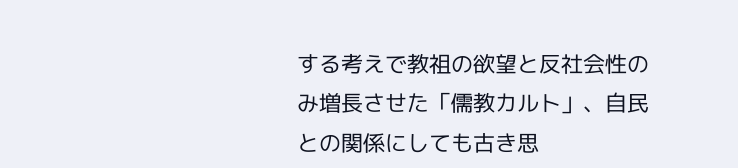する考えで教祖の欲望と反社会性のみ増長させた「儒教カルト」、自民との関係にしても古き思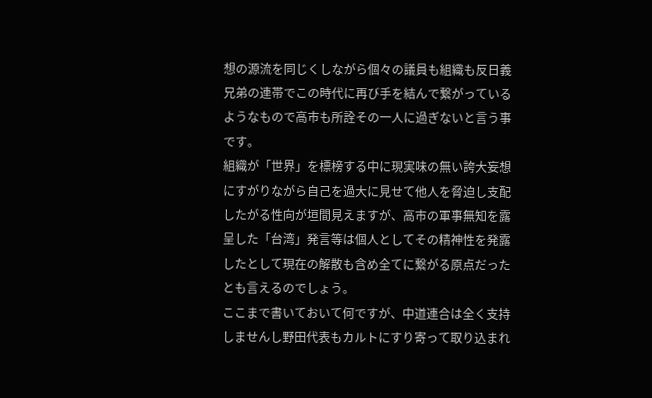想の源流を同じくしながら個々の議員も組織も反日義兄弟の連帯でこの時代に再び手を結んで繋がっているようなもので高市も所詮その一人に過ぎないと言う事です。
組織が「世界」を標榜する中に現実味の無い誇大妄想にすがりながら自己を過大に見せて他人を脅迫し支配したがる性向が垣間見えますが、高市の軍事無知を露呈した「台湾」発言等は個人としてその精神性を発露したとして現在の解散も含め全てに繋がる原点だったとも言えるのでしょう。
ここまで書いておいて何ですが、中道連合は全く支持しませんし野田代表もカルトにすり寄って取り込まれ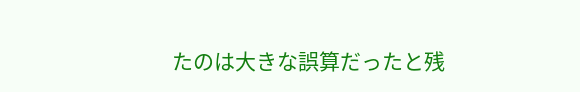たのは大きな誤算だったと残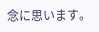念に思います。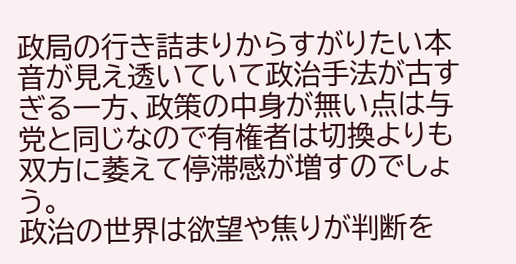政局の行き詰まりからすがりたい本音が見え透いていて政治手法が古すぎる一方、政策の中身が無い点は与党と同じなので有権者は切換よりも双方に萎えて停滞感が増すのでしょう。
政治の世界は欲望や焦りが判断を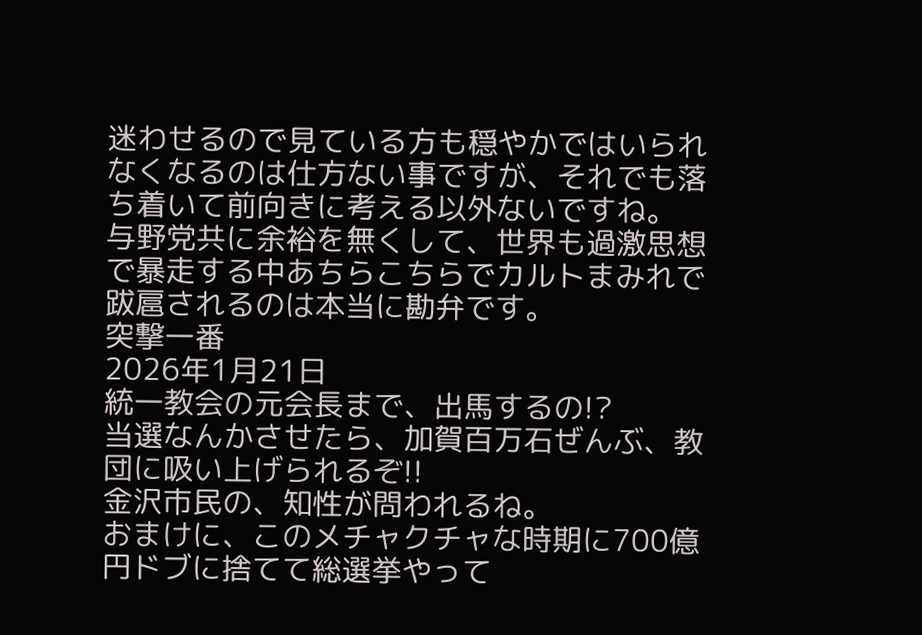迷わせるので見ている方も穏やかではいられなくなるのは仕方ない事ですが、それでも落ち着いて前向きに考える以外ないですね。
与野党共に余裕を無くして、世界も過激思想で暴走する中あちらこちらでカルトまみれで跋扈されるのは本当に勘弁です。
突撃一番
2026年1月21日
統一教会の元会長まで、出馬するの!?
当選なんかさせたら、加賀百万石ぜんぶ、教団に吸い上げられるぞ!!
金沢市民の、知性が問われるね。
おまけに、このメチャクチャな時期に700億円ドブに捨てて総選挙やって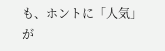も、ホントに「人気」が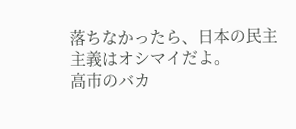落ちなかったら、日本の民主主義はオシマイだよ。
高市のバカ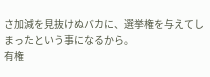さ加減を見抜けぬバカに、選挙権を与えてしまったという事になるから。
有権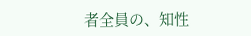者全員の、知性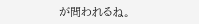が問われるね。